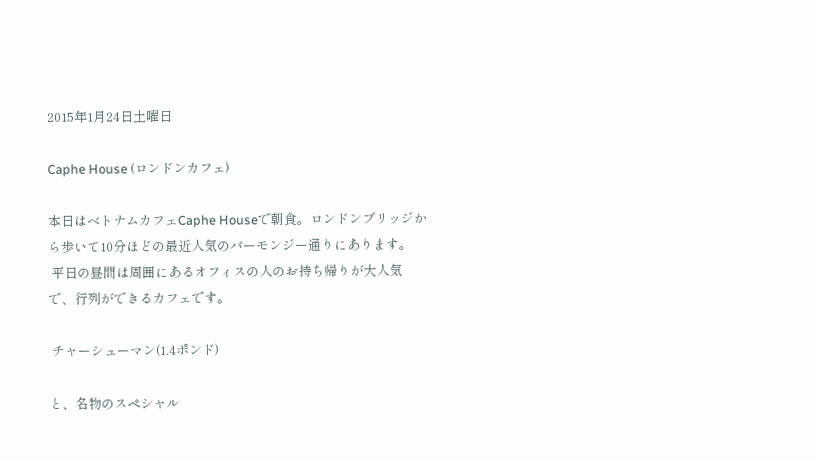2015年1月24日土曜日

Caphe House (ロンドンカフェ)

本日はベトナムカフェCaphe Houseで朝食。ロンドンブリッジから歩いて10分ほどの最近人気のバーモンジー通りにあります。
 平日の昼間は周囲にあるオフィスの人のお持ち帰りが大人気で、行列ができるカフェです。

 チャーシューマン(1.4ポンド)

と、名物のスペシャル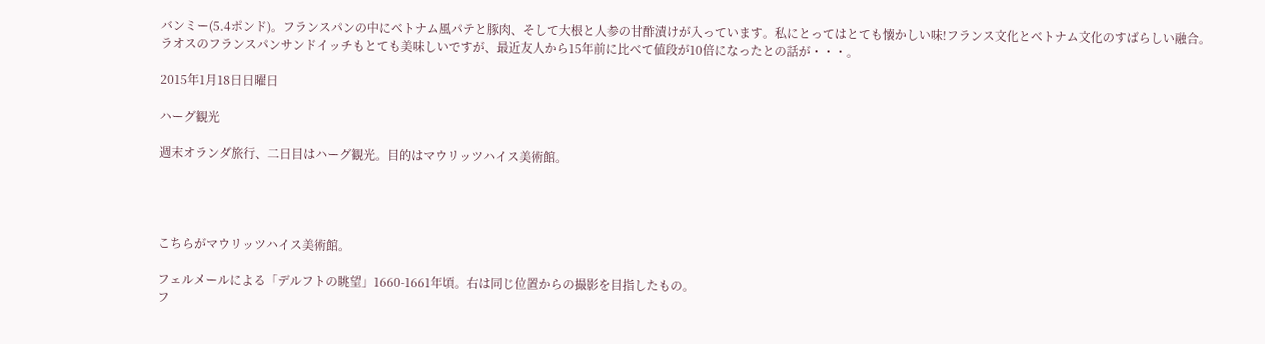バンミー(5.4ポンド)。フランスパンの中にベトナム風パテと豚肉、そして大根と人参の甘酢漬けが入っています。私にとってはとても懐かしい味!フランス文化とベトナム文化のすばらしい融合。
ラオスのフランスパンサンドイッチもとても美味しいですが、最近友人から15年前に比べて値段が10倍になったとの話が・・・。

2015年1月18日日曜日

ハーグ観光

週末オランダ旅行、二日目はハーグ観光。目的はマウリッツハイス美術館。




こちらがマウリッツハイス美術館。

フェルメールによる「デルフトの眺望」1660-1661年頃。右は同じ位置からの撮影を目指したもの。
フ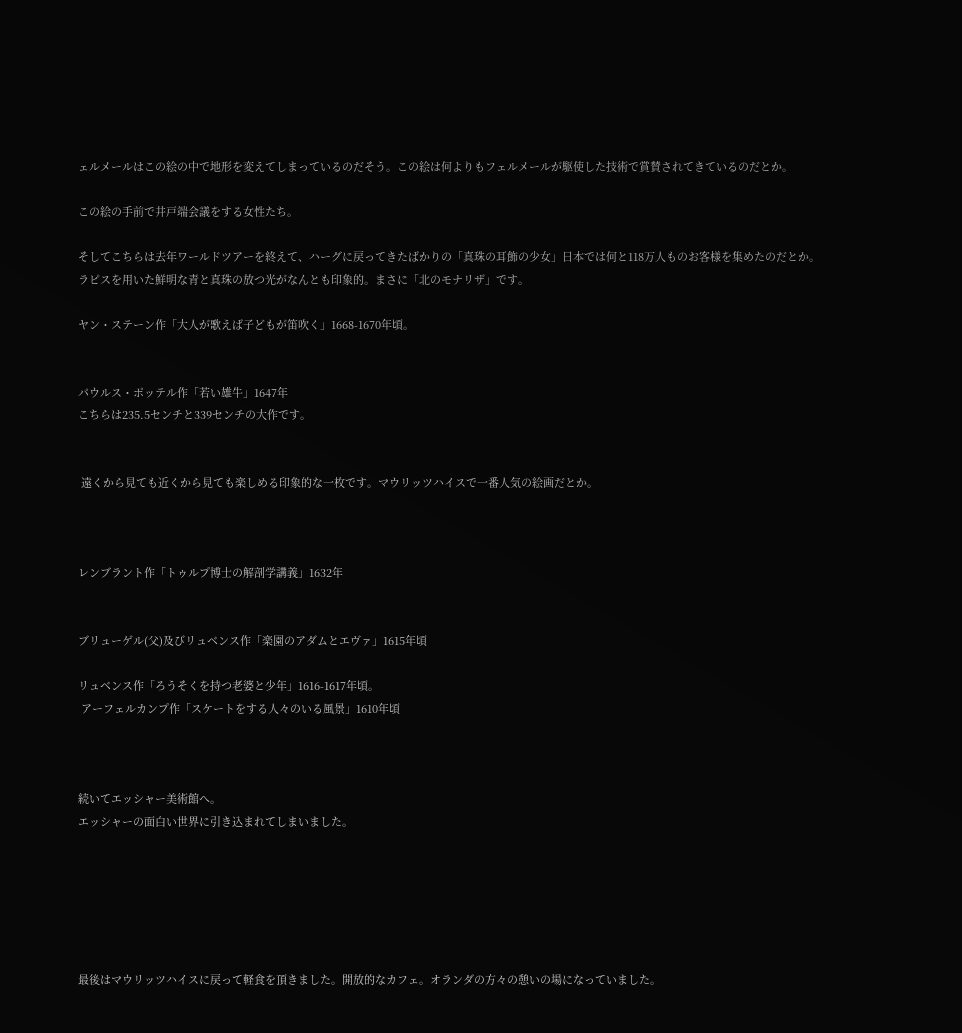ェルメールはこの絵の中で地形を変えてしまっているのだそう。この絵は何よりもフェルメールが駆使した技術で賞賛されてきているのだとか。

この絵の手前で井戸端会議をする女性たち。

そしてこちらは去年ワールドツアーを終えて、ハーグに戻ってきたばかりの「真珠の耳飾の少女」日本では何と118万人ものお客様を集めたのだとか。
ラピスを用いた鮮明な青と真珠の放つ光がなんとも印象的。まさに「北のモナリザ」です。

ヤン・ステーン作「大人が歌えば子どもが笛吹く」1668-1670年頃。


パウルス・ポッテル作「若い雄牛」1647年
こちらは235.5センチと339センチの大作です。


 遠くから見ても近くから見ても楽しめる印象的な一枚です。マウリッツハイスで一番人気の絵画だとか。



レンブラント作「トゥルプ博士の解剖学講義」1632年


ブリューゲル(父)及びリュベンス作「楽園のアダムとエヴァ」1615年頃

リュベンス作「ろうそくを持つ老婆と少年」1616-1617年頃。
 アーフェルカンプ作「スケートをする人々のいる風景」1610年頃



続いてエッシャー美術館へ。
エッシャーの面白い世界に引き込まれてしまいました。






最後はマウリッツハイスに戻って軽食を頂きました。開放的なカフェ。オランダの方々の憩いの場になっていました。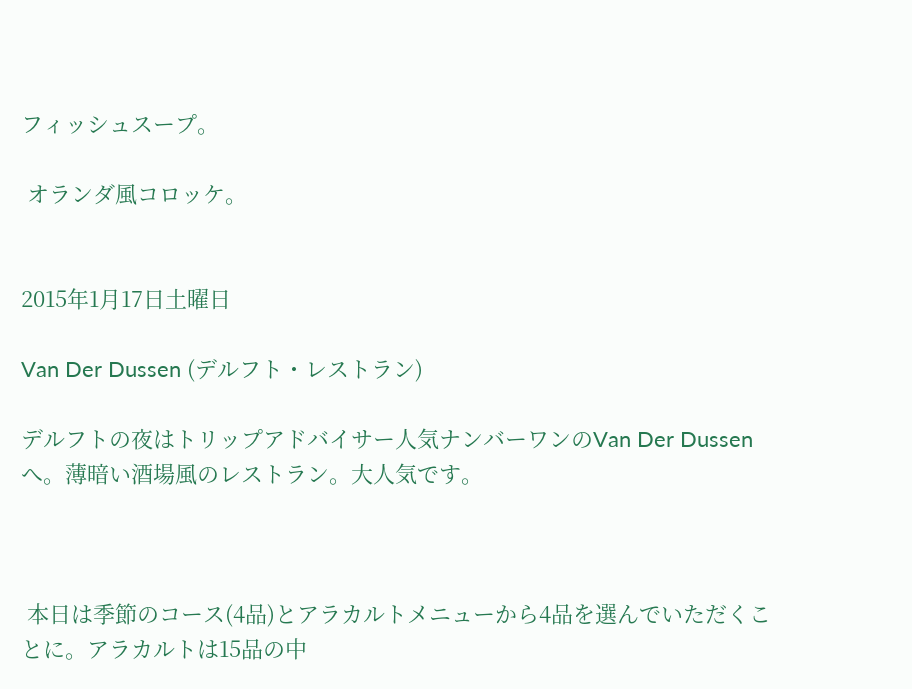フィッシュスープ。

 オランダ風コロッケ。


2015年1月17日土曜日

Van Der Dussen (デルフト・レストラン)

デルフトの夜はトリップアドバイサー人気ナンバーワンのVan Der Dussenへ。薄暗い酒場風のレストラン。大人気です。



 本日は季節のコース(4品)とアラカルトメニューから4品を選んでいただくことに。アラカルトは15品の中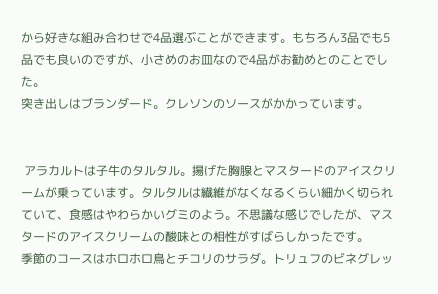から好きな組み合わせで4品選ぶことができます。もちろん3品でも5品でも良いのですが、小さめのお皿なので4品がお勧めとのことでした。
突き出しはブランダード。クレソンのソースがかかっています。


 アラカルトは子牛のタルタル。揚げた胸腺とマスタードのアイスクリームが乗っています。タルタルは繊維がなくなるくらい細かく切られていて、食感はやわらかいグミのよう。不思議な感じでしたが、マスタードのアイスクリームの酸味との相性がすばらしかったです。
季節のコースはホロホロ鳥とチコリのサラダ。トリュフのビネグレッ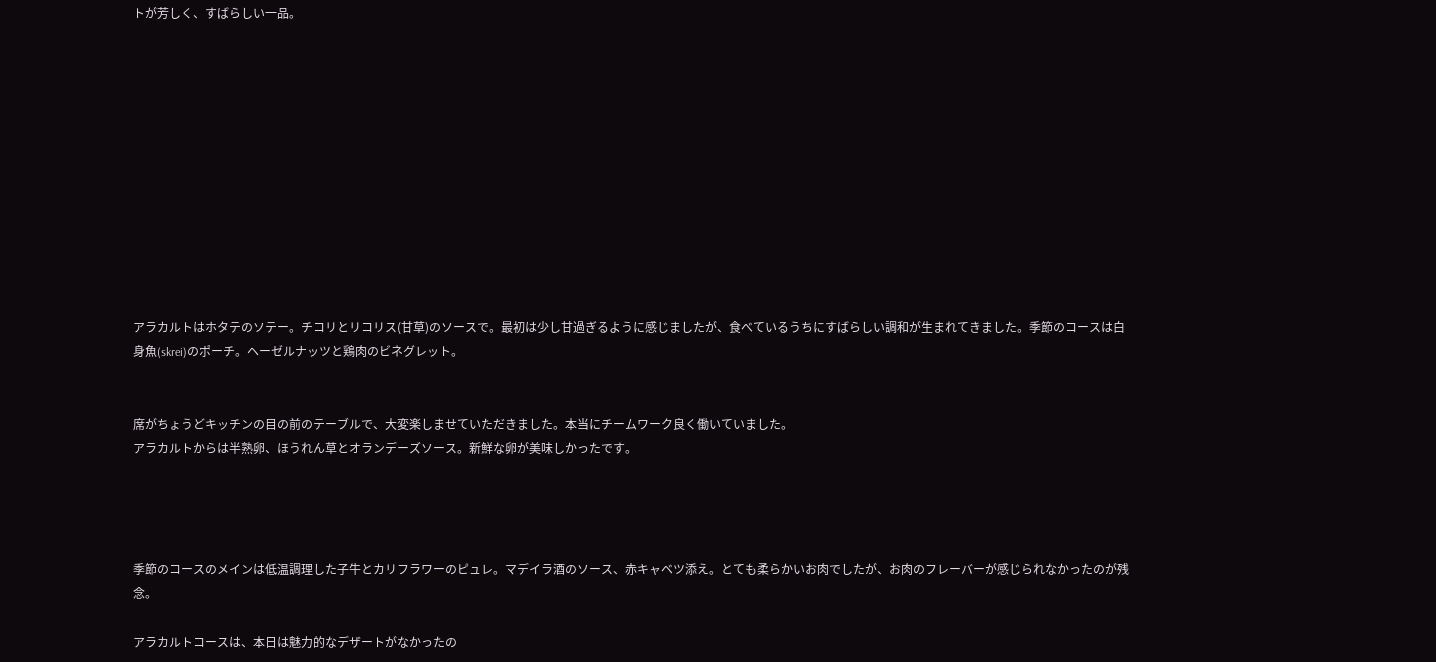トが芳しく、すばらしい一品。












アラカルトはホタテのソテー。チコリとリコリス(甘草)のソースで。最初は少し甘過ぎるように感じましたが、食べているうちにすばらしい調和が生まれてきました。季節のコースは白身魚(skrei)のポーチ。ヘーゼルナッツと鶏肉のビネグレット。


席がちょうどキッチンの目の前のテーブルで、大変楽しませていただきました。本当にチームワーク良く働いていました。
アラカルトからは半熟卵、ほうれん草とオランデーズソース。新鮮な卵が美味しかったです。




季節のコースのメインは低温調理した子牛とカリフラワーのピュレ。マデイラ酒のソース、赤キャベツ添え。とても柔らかいお肉でしたが、お肉のフレーバーが感じられなかったのが残念。

アラカルトコースは、本日は魅力的なデザートがなかったの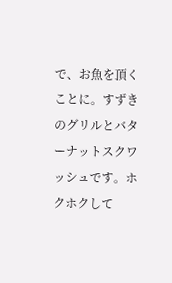で、お魚を頂くことに。すずきのグリルとバターナットスクワッシュです。ホクホクして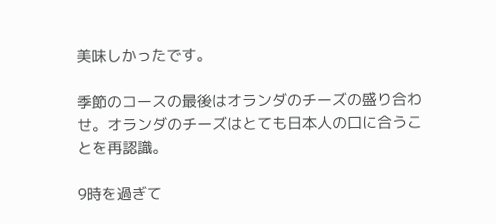美味しかったです。

季節のコースの最後はオランダのチーズの盛り合わせ。オランダのチーズはとても日本人の口に合うことを再認識。

9時を過ぎて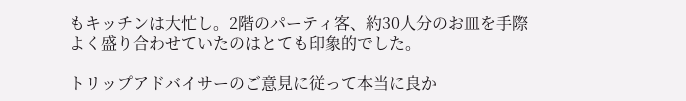もキッチンは大忙し。2階のパーティ客、約30人分のお皿を手際よく盛り合わせていたのはとても印象的でした。

トリップアドバイサーのご意見に従って本当に良か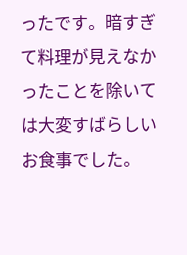ったです。暗すぎて料理が見えなかったことを除いては大変すばらしいお食事でした。